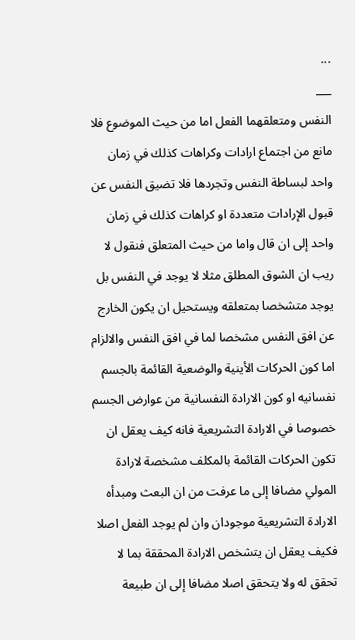...
___
النفس ومتعلقهما الفعل اما من حيث الموضوع فلا مانع من اجتماع ارادات وكراهات كذلك في زمان واحد لبساطة النفس وتجردها فلا تضيق النفس عن قبول الإرادات متعددة او كراهات كذلك في زمان واحد إلى ان قال واما من حيث المتعلق فنقول لا ريب ان الشوق المطلق مثلا لا يوجد في النفس بل يوجد متشخصا بمتعلقه ويستحيل ان يكون الخارج عن افق النفس مشخصا لما في افق النفس والالزام اما كون الحركات الأينية والوضعية القائمة بالجسم نفسانيه او كون الارادة النفسانية من عوارض الجسم خصوصا في الارادة التشريعية فانه كيف يعقل ان تكون الحركات القائمة بالمكلف مشخصة لارادة المولي مضافا إلى ما عرفت من ان البعث ومبدأه الارادة التشريعية موجودان وان لم يوجد الفعل اصلا فكيف يعقل ان يتشخص الارادة المحققة بما لا تحقق له ولا يتحقق اصلا مضافا إلى ان طبيعة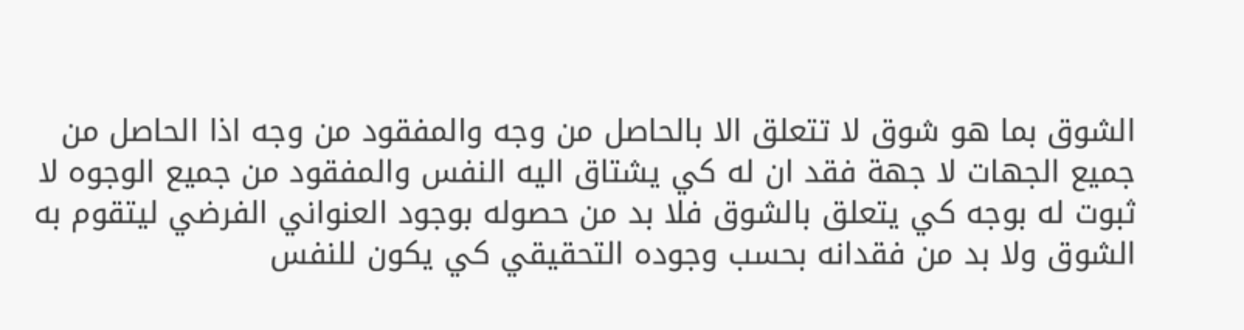الشوق بما هو شوق لا تتعلق الا بالحاصل من وجه والمفقود من وجه اذا الحاصل من جميع الجهات لا جهة فقد ان له كي يشتاق اليه النفس والمفقود من جميع الوجوه لا ثبوت له بوجه كي يتعلق بالشوق فلا بد من حصوله بوجود العنواني الفرضي ليتقوم به الشوق ولا بد من فقدانه بحسب وجوده التحقيقي كي يكون للنفس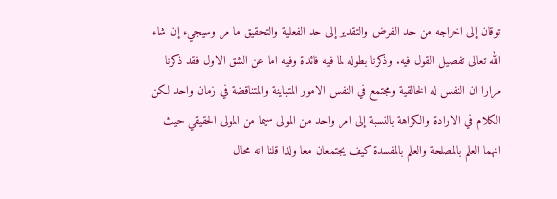توقان إلى اخراجه من حد الفرض والتقدير إلى حد الفعلية والتحقيق ما مر وسيجيء إن شاء الله تعالى تفصيل القول فيه. وذكرنا بطوله لما فيه فائدة وفيه اما عن الشق الاول فقد ذكرنا مرارا ان النفس له الخالقية ومجتمع في النفس الامور المتباينة والمتناقضة في زمان واحد لكن الكلام في الارادة والكراهة بالنسبة إلى امر واحد من المولى سيما من المولى الحقيقي حيث انهما العلم بالمصلحة والعلم بالمفسدة كيف يجتمعان معا ولذا قلنا انه محال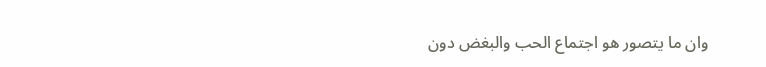وان ما يتصور هو اجتماع الحب والبغض دون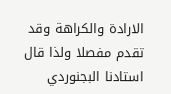الارادة والكراهة وقد تقدم مفصلا ولذا قال استادنا البجنوردي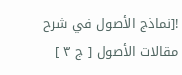![نماذج الأصول في شرح مقالات الأصول [ ج ٣ ]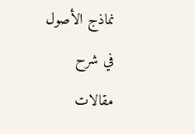نماذج الأصول في شرح مقالات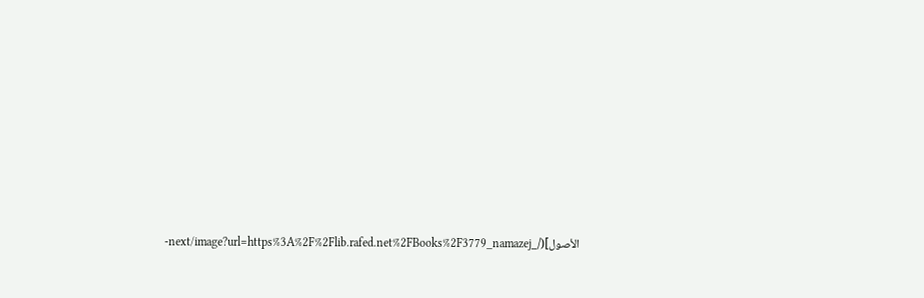الأصول](/_next/image?url=https%3A%2F%2Flib.rafed.net%2FBooks%2F3779_namazej-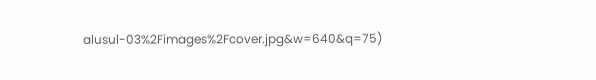alusul-03%2Fimages%2Fcover.jpg&w=640&q=75)